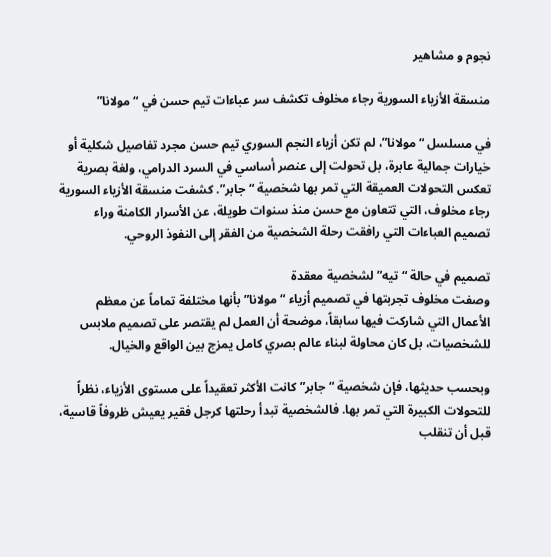نجوم و مشاهير

منسقة الأزياء السورية رجاء مخلوف تكشف سر عباءات تيم حسن في “مولانا”

في مسلسل “مولانا”، لم تكن أزياء النجم السوري تيم حسن مجرد تفاصيل شكلية أو خيارات جمالية عابرة، بل تحولت إلى عنصر أساسي في السرد الدرامي، ولغة بصرية تعكس التحولات العميقة التي تمر بها شخصية “جابر”. كشفت منسقة الأزياء السورية رجاء مخلوف، التي تتعاون مع حسن منذ سنوات طويلة، عن الأسرار الكامنة وراء تصميم العباءات التي رافقت رحلة الشخصية من الفقر إلى النفوذ الروحي.

تصميم في حالة “تيه” لشخصية معقدة
وصفت مخلوف تجربتها في تصميم أزياء “مولانا” بأنها مختلفة تماماً عن معظم الأعمال التي شاركت فيها سابقاً، موضحة أن العمل لم يقتصر على تصميم ملابس للشخصيات، بل كان محاولة لبناء عالم بصري كامل يمزج بين الواقع والخيال.

وبحسب حديثها، فإن شخصية “جابر” كانت الأكثر تعقيداً على مستوى الأزياء، نظراً للتحولات الكبيرة التي تمر بها. فالشخصية تبدأ رحلتها كرجل فقير يعيش ظروفاً قاسية، قبل أن تنقلب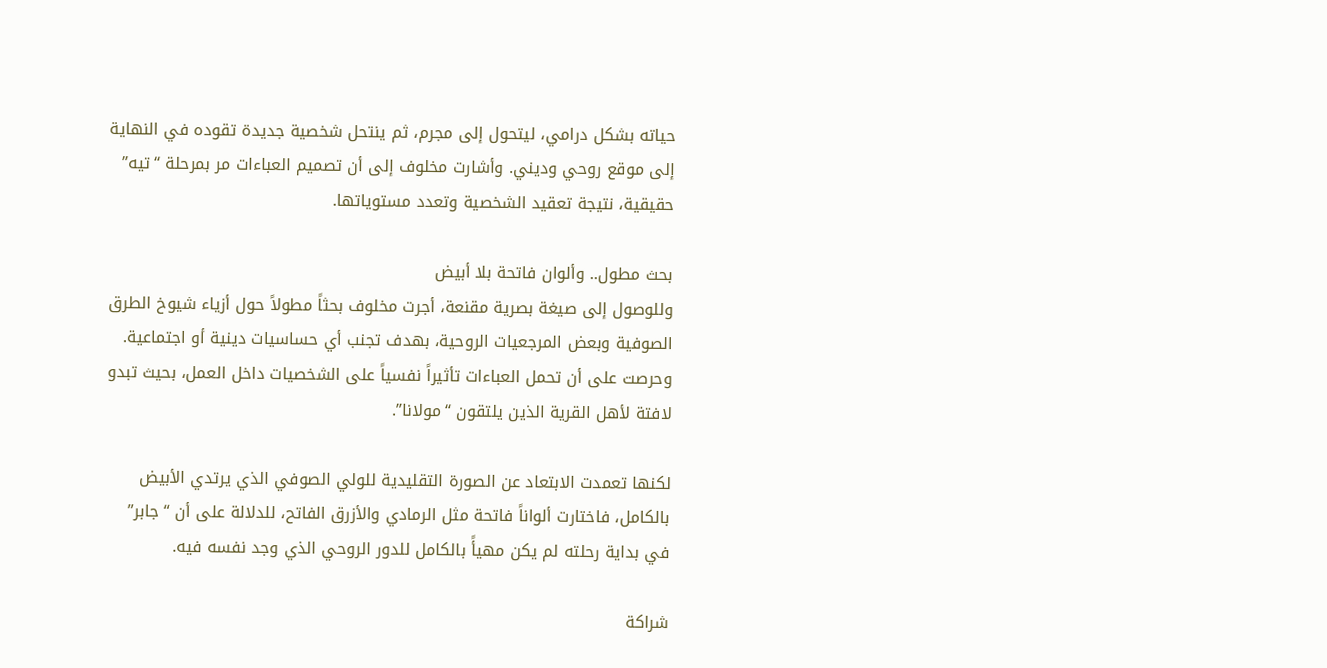حياته بشكل درامي، ليتحول إلى مجرم، ثم ينتحل شخصية جديدة تقوده في النهاية إلى موقع روحي وديني. وأشارت مخلوف إلى أن تصميم العباءات مر بمرحلة “تيه” حقيقية، نتيجة تعقيد الشخصية وتعدد مستوياتها.

بحث مطول.. وألوان فاتحة بلا أبيض
وللوصول إلى صيغة بصرية مقنعة، أجرت مخلوف بحثاً مطولاً حول أزياء شيوخ الطرق الصوفية وبعض المرجعيات الروحية، بهدف تجنب أي حساسيات دينية أو اجتماعية. وحرصت على أن تحمل العباءات تأثيراً نفسياً على الشخصيات داخل العمل، بحيث تبدو لافتة لأهل القرية الذين يلتقون “مولانا”.

لكنها تعمدت الابتعاد عن الصورة التقليدية للولي الصوفي الذي يرتدي الأبيض بالكامل، فاختارت ألواناً فاتحة مثل الرمادي والأزرق الفاتح، للدلالة على أن “جابر” في بداية رحلته لم يكن مهيأً بالكامل للدور الروحي الذي وجد نفسه فيه.

شراكة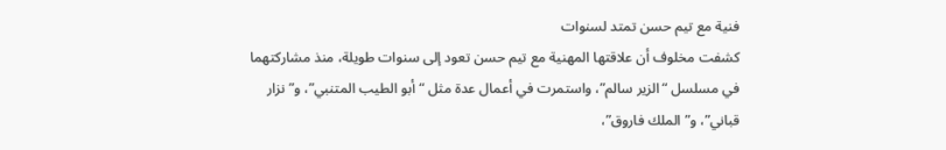فنية مع تيم حسن تمتد لسنوات
كشفت مخلوف أن علاقتها المهنية مع تيم حسن تعود إلى سنوات طويلة، منذ مشاركتهما في مسلسل “الزير سالم”، واستمرت في أعمال عدة مثل “أبو الطيب المتنبي”، و”نزار قباني”، و”الملك فاروق”،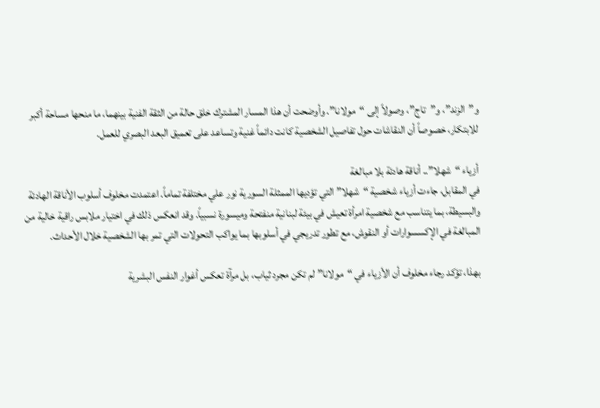و”الزند”، و”تاج”، وصولاً إلى “مولانا”. وأوضحت أن هذا المسار المشترك خلق حالة من الثقة الفنية بينهما، ما منحها مساحة أكبر للابتكار، خصوصاً أن النقاشات حول تفاصيل الشخصية كانت دائماً غنية وتساعد على تعميق البعد البصري للعمل.

أزياء “شهلا”.. أناقة هادئة بلا مبالغة
في المقابل، جاءت أزياء شخصية “شهلا” التي تؤديها الممثلة السورية نور علي مختلفة تماماً. اعتمدت مخلوف أسلوب الأناقة الهادئة والبسيطة، بما يتناسب مع شخصية امرأة تعيش في بيئة لبنانية منفتحة وميسورة نسبياً. وقد انعكس ذلك في اختيار ملابس راقية خالية من المبالغة في الإكسسوارات أو النقوش، مع تطور تدريجي في أسلوبها بما يواكب التحولات التي تمر بها الشخصية خلال الأحداث.

بهذا، تؤكد رجاء مخلوف أن الأزياء في “مولانا” لم تكن مجرد ثياب، بل مرآة تعكس أغوار النفس البشرية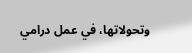وتحولاتها، في عمل درامي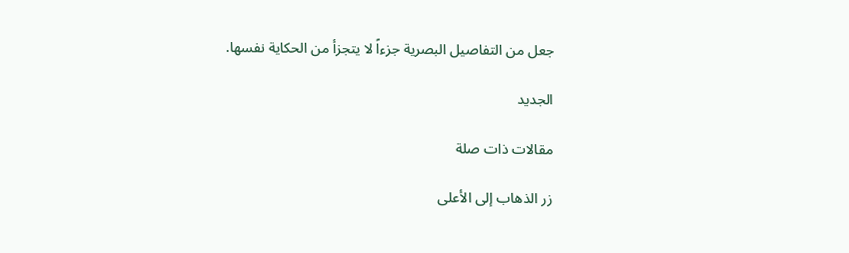جعل من التفاصيل البصرية جزءاً لا يتجزأ من الحكاية نفسها.

الجديد

مقالات ذات صلة

زر الذهاب إلى الأعلى